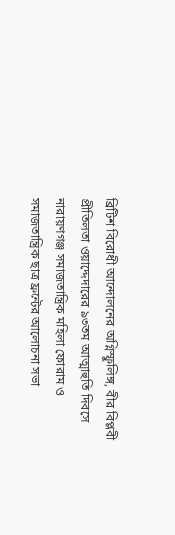ব্রিটিশ বিরোধী আন্দোলনের অগ্নিস্ফুলিঙ্গ, বীর বিপ্লবী প্রীতিলতা ওয়াদ্দেদারের ৯৩তম আত্মাহুতি দিবসে নারায়ণগঞ্জ সমাজতান্ত্রিক মহিলা ফোরাম ও সমাজতান্ত্রিক ছাত্র ফ্রন্টের আলোচনা সভা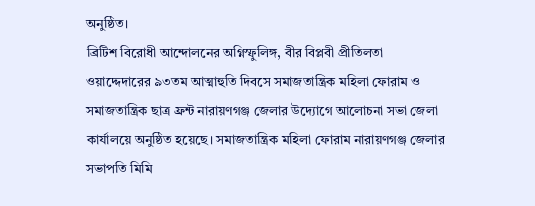অনুষ্ঠিত।
ব্রিটিশ বিরোধী আন্দোলনের অগ্নিস্ফুলিঙ্গ, বীর বিপ্লবী প্রীতিলতা ওয়াদ্দেদারের ৯৩তম আত্মাহুতি দিবসে সমাজতান্ত্রিক মহিলা ফোরাম ও সমাজতান্ত্রিক ছাত্র ফ্রন্ট নারায়ণগঞ্জ জেলার উদ্যোগে আলোচনা সভা জেলা কার্যালয়ে অনুষ্ঠিত হয়েছে। সমাজতান্ত্রিক মহিলা ফোরাম নারায়ণগঞ্জ জেলার সভাপতি মিমি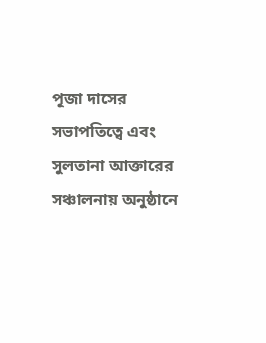পূজা দাসের সভাপতিত্বে এবং সুলতানা আক্তারের সঞ্চালনায় অনুষ্ঠানে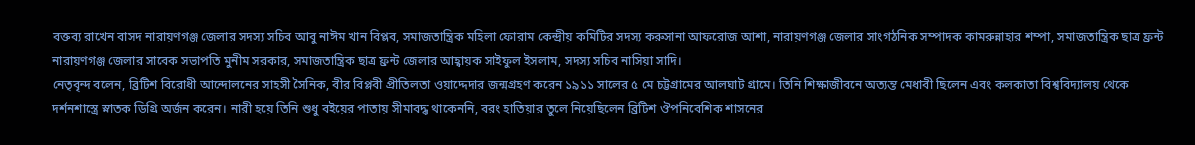বক্তব্য রাখেন বাসদ নারায়ণগঞ্জ জেলার সদস্য সচিব আবু নাঈম খান বিপ্লব, সমাজতান্ত্রিক মহিলা ফোরাম কেন্দ্রীয় কমিটির সদস্য করুসানা আফরোজ আশা, নারায়ণগঞ্জ জেলার সাংগঠনিক সম্পাদক কামরুন্নাহার শম্পা, সমাজতান্ত্রিক ছাত্র ফ্রন্ট নারায়ণগঞ্জ জেলার সাবেক সভাপতি মুনীম সরকার, সমাজতান্ত্রিক ছাত্র ফ্রন্ট জেলার আহ্বায়ক সাইফুল ইসলাম, সদস্য সচিব নাসিয়া সাদি।
নেতৃবৃন্দ বলেন, ব্রিটিশ বিরোধী আন্দোলনের সাহসী সৈনিক, বীর বিপ্লবী প্রীতিলতা ওয়াদ্দেদার জন্মগ্রহণ করেন ১৯১১ সালের ৫ মে চট্টগ্রামের আলঘাট গ্রামে। তিনি শিক্ষাজীবনে অত্যন্ত মেধাবী ছিলেন এবং কলকাতা বিশ্ববিদ্যালয় থেকে দর্শনশাস্ত্রে স্নাতক ডিগ্রি অর্জন করেন। নারী হয়ে তিনি শুধু বইয়ের পাতায় সীমাবদ্ধ থাকেননি, বরং হাতিয়ার তুলে নিয়েছিলেন ব্রিটিশ ঔপনিবেশিক শাসনের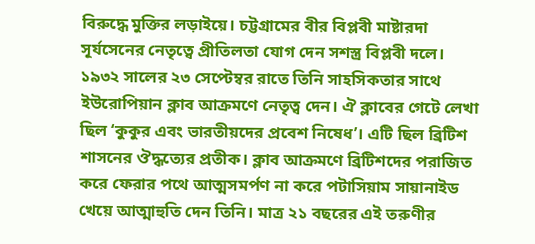বিরুদ্ধে মুক্তির লড়াইয়ে। চট্টগ্রামের বীর বিপ্লবী মাষ্টারদা সূর্যসেনের নেতৃত্বে প্রীতিলতা যোগ দেন সশস্ত্র বিপ্লবী দলে। ১৯৩২ সালের ২৩ সেপ্টেম্বর রাতে তিনি সাহসিকতার সাথে ইউরোপিয়ান ক্লাব আক্রমণে নেতৃত্ব দেন। ঐ ক্লাবের গেটে লেখা ছিল ‘কুকুর এবং ভারতীয়দের প্রবেশ নিষেধ’। এটি ছিল ব্রিটিশ শাসনের ঔদ্ধত্যের প্রতীক। ক্লাব আক্রমণে ব্রিটিশদের পরাজিত করে ফেরার পথে আত্মসমর্পণ না করে পটাসিয়াম সায়ানাইড খেয়ে আত্মাহুতি দেন তিনি। মাত্র ২১ বছরের এই তরুণীর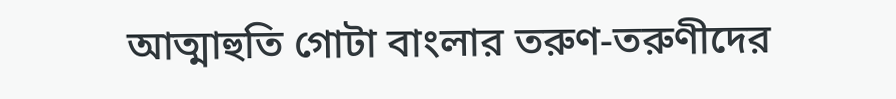আত্মাহুতি গোটা বাংলার তরুণ-তরুণীদের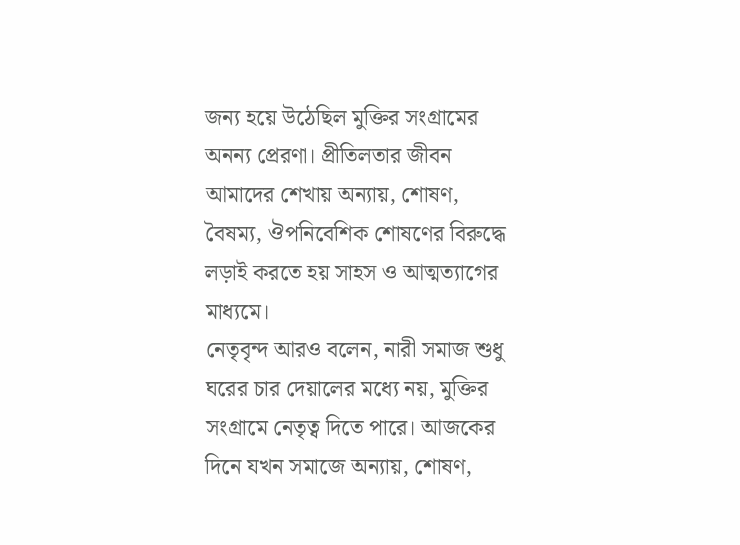জন্য হয়ে উঠেছিল মুক্তির সংগ্রামের অনন্য প্রেরণা। প্রীতিলতার জীবন আমাদের শেখায় অন্যায়, শোষণ, বৈষম্য, ঔপনিবেশিক শোষণের বিরুদ্ধে লড়াই করতে হয় সাহস ও আত্মত্যাগের মাধ্যমে।
নেতৃবৃন্দ আরও বলেন, নারী সমাজ শুধু ঘরের চার দেয়ালের মধ্যে নয়, মুক্তির সংগ্রামে নেতৃত্ব দিতে পারে। আজকের দিনে যখন সমাজে অন্যায়, শোষণ,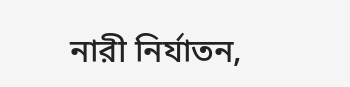নারী নির্যাতন,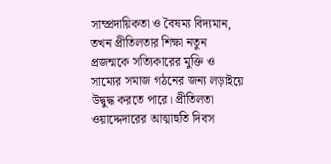সাম্প্রদায়িকতা ও বৈষম্য বিদ্যমান, তখন প্রীতিলতার শিক্ষা নতুন প্রজন্মকে সত্যিকারের মুক্তি ও সাম্যের সমাজ গঠনের জন্য লড়াইয়ে উদ্বুদ্ধ করতে পারে। প্রীতিলতা ওয়াদ্দেদারের আত্মাহুতি দিবস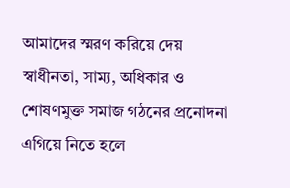আমাদের স্মরণ করিয়ে দেয় স্বাধীনতা, সাম্য, অধিকার ও শোষণমুক্ত সমাজ গঠনের প্রনোদনা এগিয়ে নিতে হলে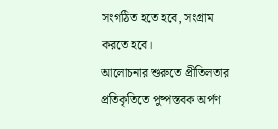সংগঠিত হতে হবে, সংগ্রাম করতে হবে।
আলোচনার শুরুতে প্রীতিলতার প্রতিকৃতিতে পুষ্পস্তবক অর্পণ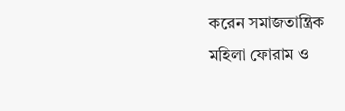করেন সমাজতান্ত্রিক মহিলা ফোরাম ও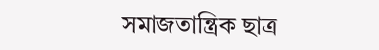সমাজতান্ত্রিক ছাত্র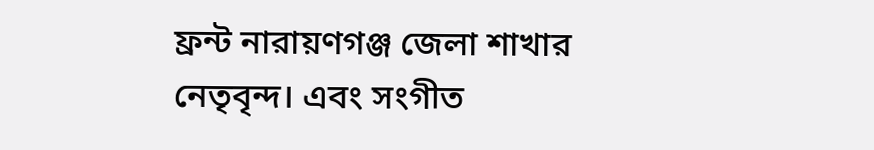ফ্রন্ট নারায়ণগঞ্জ জেলা শাখার নেতৃবৃন্দ। এবং সংগীত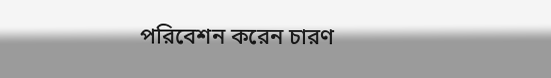পরিবেশন করেন চারণ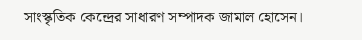সাংস্কৃতিক কেন্দ্রের সাধারণ সম্পাদক জামাল হোসেন।